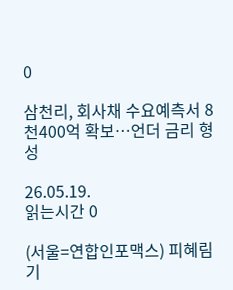0

삼천리, 회사채 수요예측서 8천400억 확보…언더 금리 형성

26.05.19.
읽는시간 0

(서울=연합인포맥스) 피혜림 기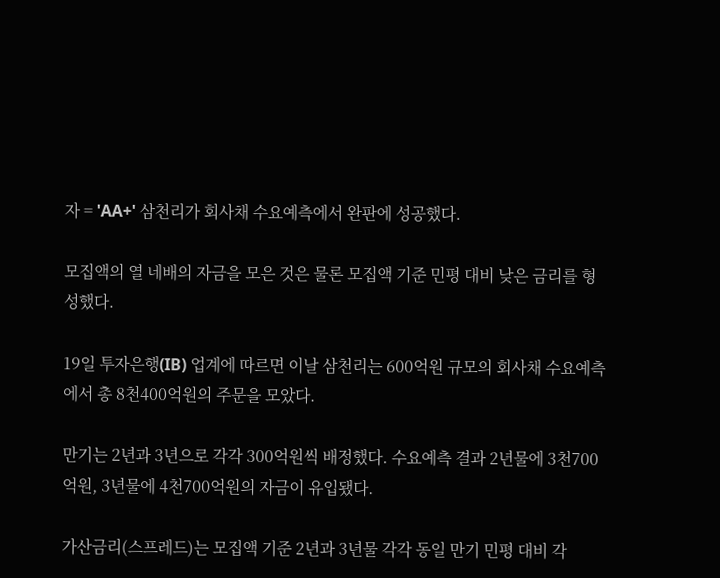자 = 'AA+' 삼천리가 회사채 수요예측에서 완판에 성공했다.

모집액의 열 네배의 자금을 모은 것은 물론 모집액 기준 민평 대비 낮은 금리를 형성했다.

19일 투자은행(IB) 업계에 따르면 이날 삼천리는 600억원 규모의 회사채 수요예측에서 총 8천400억원의 주문을 모았다.

만기는 2년과 3년으로 각각 300억원씩 배정했다. 수요예측 결과 2년물에 3천700억원, 3년물에 4천700억원의 자금이 유입됐다.

가산금리(스프레드)는 모집액 기준 2년과 3년물 각각 동일 만기 민평 대비 각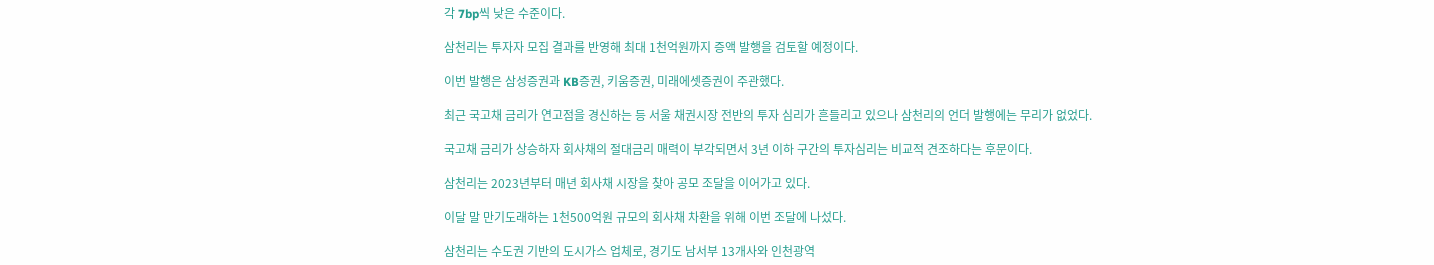각 7bp씩 낮은 수준이다.

삼천리는 투자자 모집 결과를 반영해 최대 1천억원까지 증액 발행을 검토할 예정이다.

이번 발행은 삼성증권과 KB증권, 키움증권, 미래에셋증권이 주관했다.

최근 국고채 금리가 연고점을 경신하는 등 서울 채권시장 전반의 투자 심리가 흔들리고 있으나 삼천리의 언더 발행에는 무리가 없었다.

국고채 금리가 상승하자 회사채의 절대금리 매력이 부각되면서 3년 이하 구간의 투자심리는 비교적 견조하다는 후문이다.

삼천리는 2023년부터 매년 회사채 시장을 찾아 공모 조달을 이어가고 있다.

이달 말 만기도래하는 1천500억원 규모의 회사채 차환을 위해 이번 조달에 나섰다.

삼천리는 수도권 기반의 도시가스 업체로, 경기도 남서부 13개사와 인천광역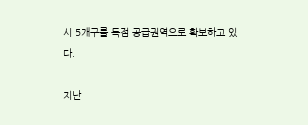시 5개구를 독점 공급권역으로 확보하고 있다.

지난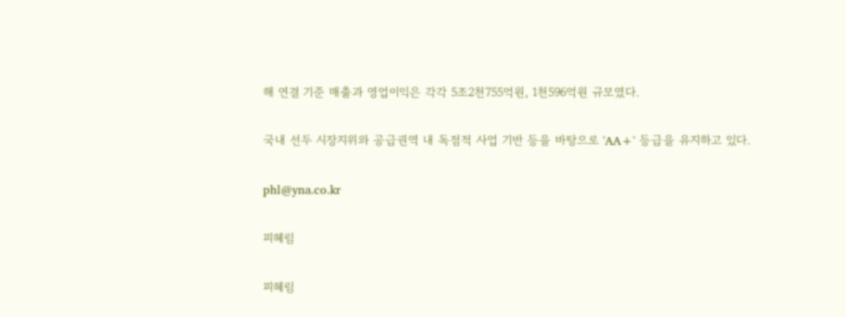해 연결 기준 매출과 영업이익은 각각 5조2천755억원, 1천596억원 규모였다.

국내 선두 시장지위와 공급권역 내 독점적 사업 기반 등을 바탕으로 'AA+' 등급을 유지하고 있다.

phl@yna.co.kr

피혜림

피혜림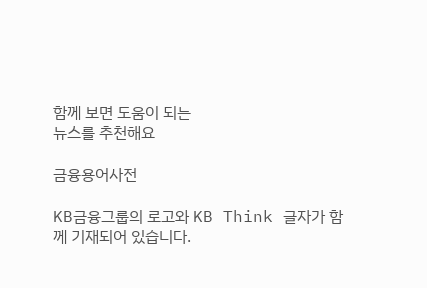함께 보면 도움이 되는
뉴스를 추천해요

금융용어사전

KB금융그룹의 로고와 KB Think 글자가 함께 기재되어 있습니다.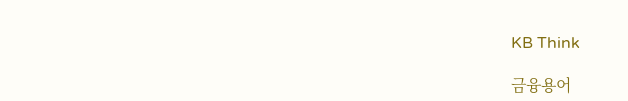KB Think

금융용어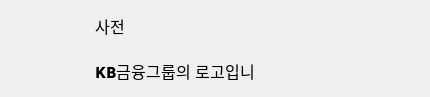사전

KB금융그룹의 로고입니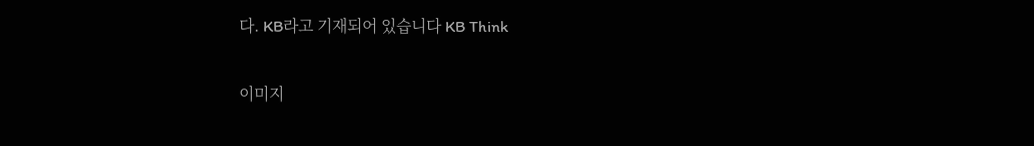다. KB라고 기재되어 있습니다 KB Think

이미지